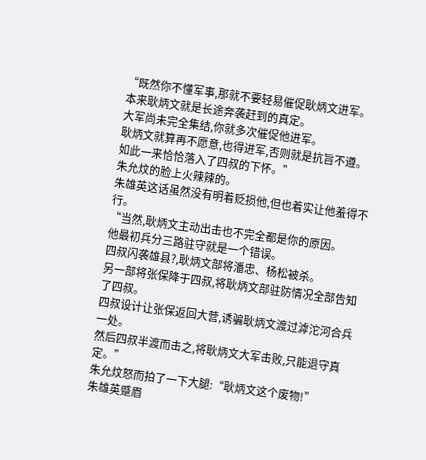“既然你不懂军事,那就不要轻易催促耿炳文进军。
本来耿炳文就是长途奔袭赶到的真定。
大军尚未完全集结,你就多次催促他进军。
耿炳文就算再不愿意,也得进军,否则就是抗旨不遵。
如此一来恰恰落入了四叔的下怀。”
朱允炆的脸上火辣辣的。
朱雄英这话虽然没有明着贬损他,但也着实让他羞得不行。
“当然,耿炳文主动出击也不完全都是你的原因。
他最初兵分三路驻守就是一个错误。
四叔闪袭雄县?,耿炳文部将潘忠、杨松被杀。
另一部将张保降于四叔,将耿炳文部驻防情况全部告知了四叔。
四叔设计让张保返回大营,诱骗耿炳文渡过滹沱河合兵一处。
然后四叔半渡而击之,将耿炳文大军击败,只能退守真定。”
朱允炆怒而拍了一下大腿:“耿炳文这个废物!”
朱雄英蹙眉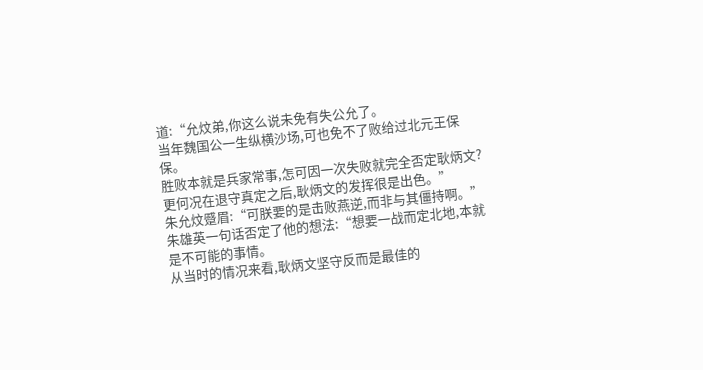道:“允炆弟,你这么说未免有失公允了。
当年魏国公一生纵横沙场,可也免不了败给过北元王保保。
胜败本就是兵家常事,怎可因一次失败就完全否定耿炳文?
更何况在退守真定之后,耿炳文的发挥很是出色。”
朱允炆蹙眉:“可朕要的是击败燕逆,而非与其僵持啊。”
朱雄英一句话否定了他的想法:“想要一战而定北地,本就是不可能的事情。
从当时的情况来看,耿炳文坚守反而是最佳的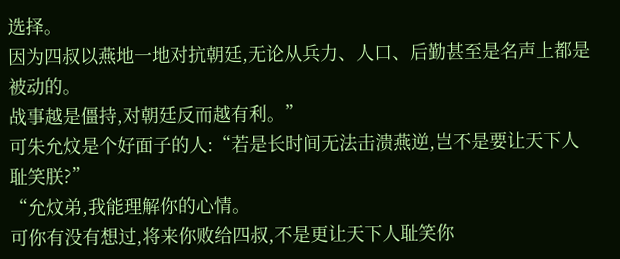选择。
因为四叔以燕地一地对抗朝廷,无论从兵力、人口、后勤甚至是名声上都是被动的。
战事越是僵持,对朝廷反而越有利。”
可朱允炆是个好面子的人:“若是长时间无法击溃燕逆,岂不是要让天下人耻笑朕?”
“允炆弟,我能理解你的心情。
可你有没有想过,将来你败给四叔,不是更让天下人耻笑你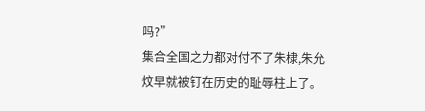吗?”
集合全国之力都对付不了朱棣,朱允炆早就被钉在历史的耻辱柱上了。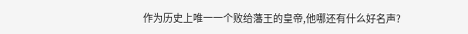作为历史上唯一一个败给藩王的皇帝,他哪还有什么好名声?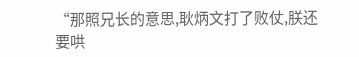“那照兄长的意思,耿炳文打了败仗,朕还要哄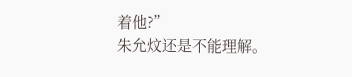着他?”
朱允炆还是不能理解。